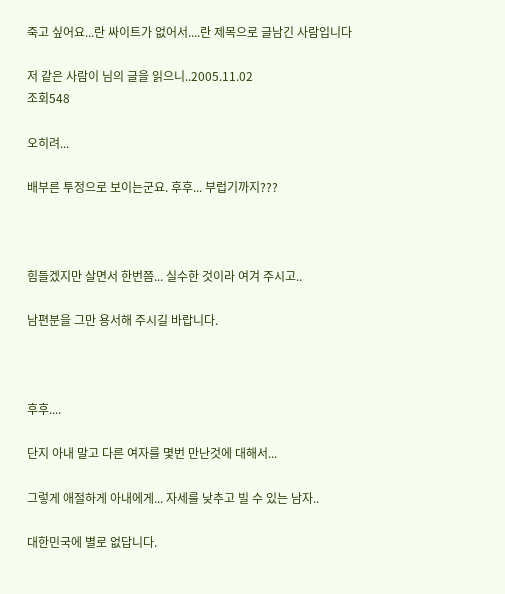죽고 싶어요...란 싸이트가 없어서....란 제목으로 글남긴 사람입니다

저 같은 사람이 님의 글을 읽으니..2005.11.02
조회548

오히려...

배부른 투정으로 보이는군요. 후후... 부럽기까지???



힘들겠지만 살면서 한번쯤... 실수한 것이라 여겨 주시고..

남편분을 그만 용서해 주시길 바랍니다.



후후....

단지 아내 말고 다른 여자를 몇번 만난것에 대해서...

그렇게 애절하게 아내에게... 자세를 낮추고 빌 수 있는 남자..

대한민국에 별로 없답니다.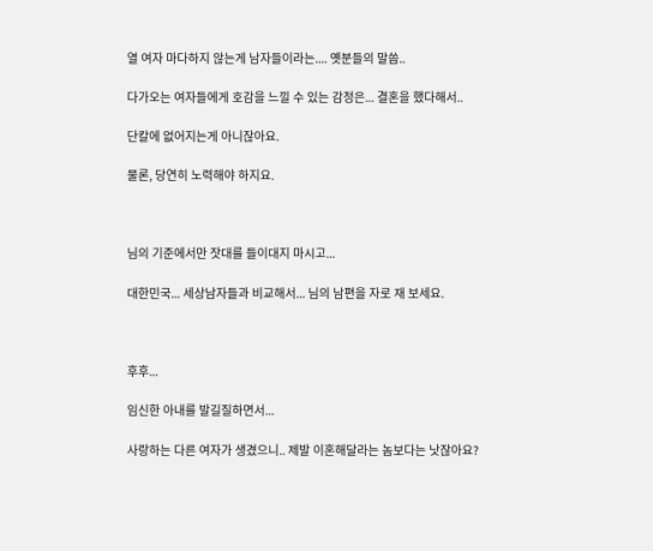열 여자 마다하지 않는게 남자들이라는.... 옛분들의 말씀..

다가오는 여자들에게 호감을 느낄 수 있는 감정은... 결혼을 했다해서..

단칼에 없어지는게 아니잖아요.

물론, 당연히 노력해야 하지요.



님의 기준에서만 잣대를 들이대지 마시고...

대한민국... 세상남자들과 비교해서... 님의 남편을 자로 재 보세요.



후후...

임신한 아내를 발길질하면서...

사랑하는 다른 여자가 생겼으니.. 제발 이혼해달라는 놈보다는 낫잖아요?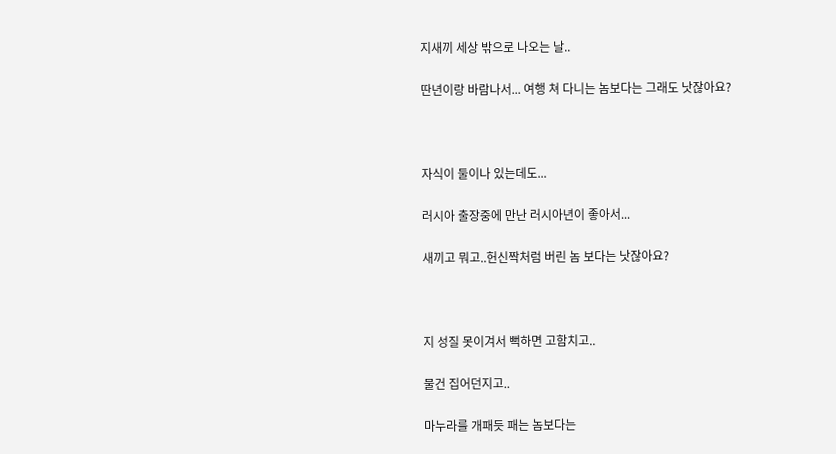지새끼 세상 밖으로 나오는 날..

딴년이랑 바람나서... 여행 쳐 다니는 놈보다는 그래도 낫잖아요?



자식이 둘이나 있는데도...

러시아 출장중에 만난 러시아년이 좋아서...

새끼고 뭐고..헌신짝처럼 버린 놈 보다는 낫잖아요?



지 성질 못이겨서 뻑하면 고함치고..

물건 집어던지고..

마누라를 개패듯 패는 놈보다는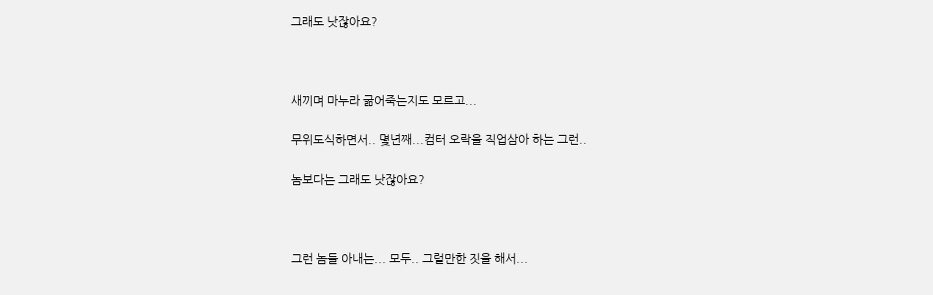그래도 낫잖아요?



새끼며 마누라 굶어죽는지도 모르고...

무위도식하면서.. 몇년째...컴터 오락을 직업삼아 하는 그런..

놈보다는 그래도 낫잖아요?



그런 놈들 아내는... 모두.. 그럴만한 짓을 해서...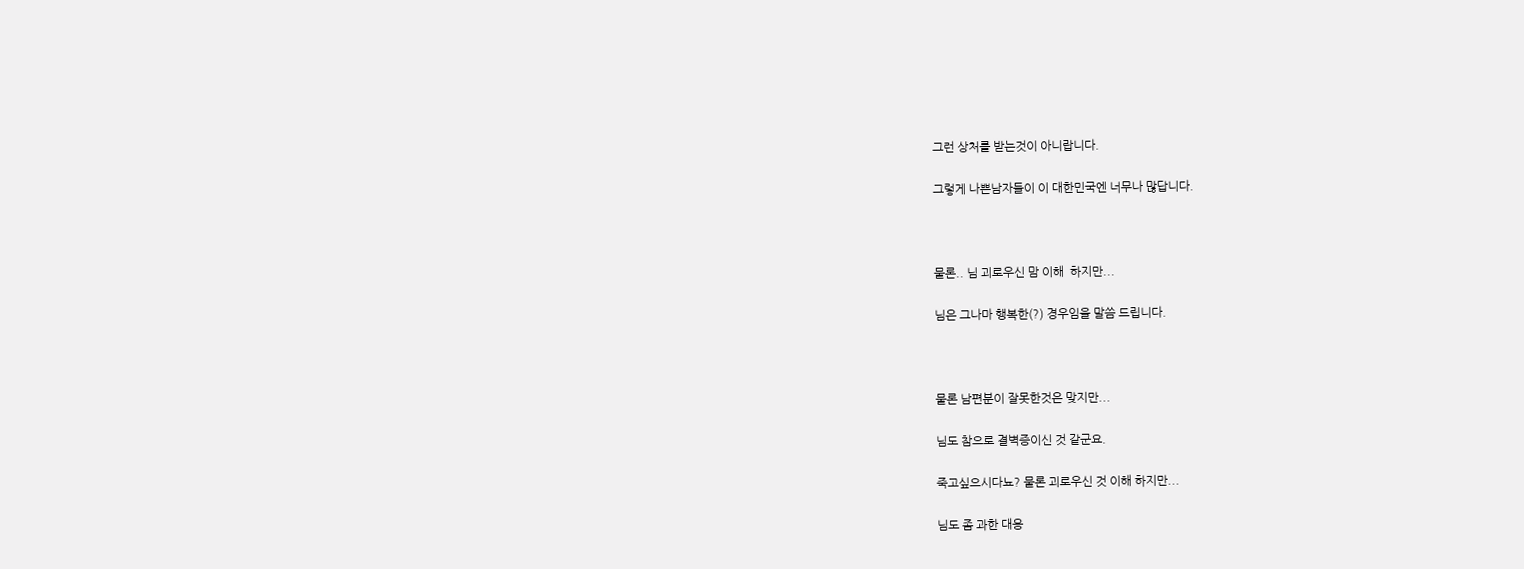그런 상처를 받는것이 아니랍니다.

그렇게 나쁜남자들이 이 대한민국엔 너무나 많답니다.



물론.. 님 괴로우신 맘 이해  하지만...

님은 그나마 행복한(?) 경우임을 말씀 드립니다.



물론 남편분이 잘못한것은 맞지만...

님도 참으로 결벽증이신 것 같군요.

죽고싶으시다뇨? 물론 괴로우신 것 이해 하지만...

님도 좀 과한 대응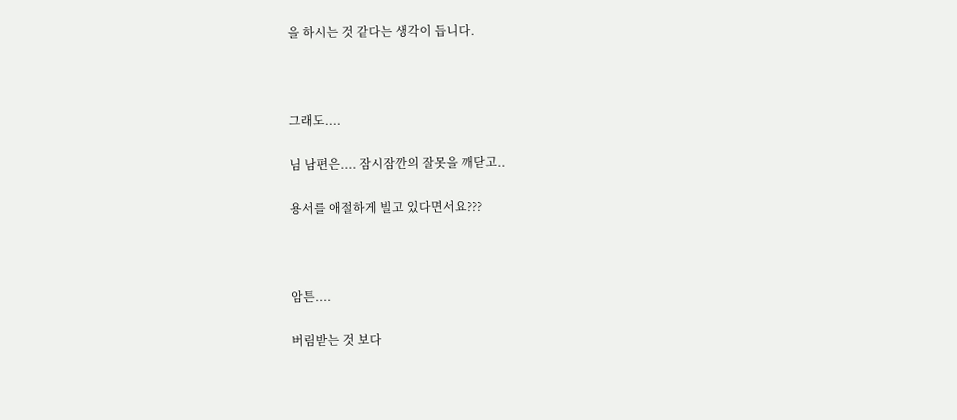을 하시는 것 같다는 생각이 듭니다.



그래도....

님 남편은.... 잠시잠깐의 잘못을 깨닫고..

용서를 애절하게 빌고 있다면서요???



암튼....

버림받는 것 보다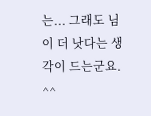는... 그래도 님이 더 낫다는 생각이 드는군요. ^^